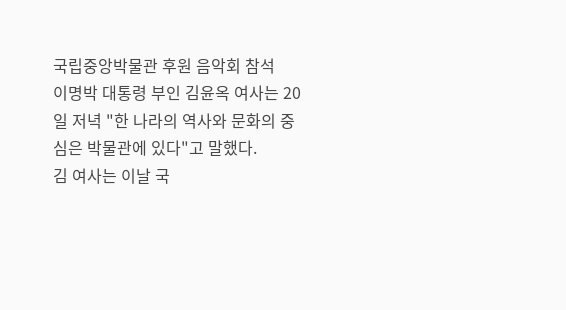국립중앙박물관 후원 음악회 참석
이명박 대통령 부인 김윤옥 여사는 20일 저녁 "한 나라의 역사와 문화의 중심은 박물관에 있다"고 말했다.
김 여사는 이날 국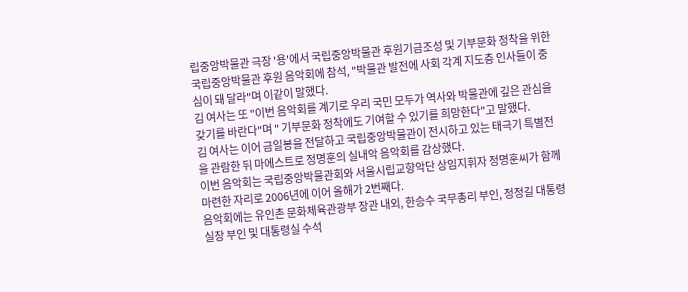립중앙박물관 극장 '용'에서 국립중앙박물관 후원기금조성 및 기부문화 정착을 위한 국립중앙박물관 후원 음악회에 참석, "박물관 발전에 사회 각계 지도층 인사들이 중심이 돼 달라"며 이같이 말했다.
김 여사는 또 "이번 음악회를 계기로 우리 국민 모두가 역사와 박물관에 깊은 관심을 갖기를 바란다"며 " 기부문화 정착에도 기여할 수 있기를 희망한다"고 말했다.
김 여사는 이어 금일봉을 전달하고 국립중앙박물관이 전시하고 있는 태극기 특별전을 관람한 뒤 마에스트로 정명훈의 실내악 음악회를 감상했다.
이번 음악회는 국립중앙박물관회와 서울시립교향악단 상임지휘자 정명훈씨가 함께 마련한 자리로 2006년에 이어 올해가 2번째다.
음악회에는 유인촌 문화체육관광부 장관 내외, 한승수 국무총리 부인, 정정길 대통령실장 부인 및 대통령실 수석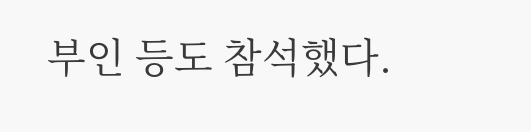부인 등도 참석했다.